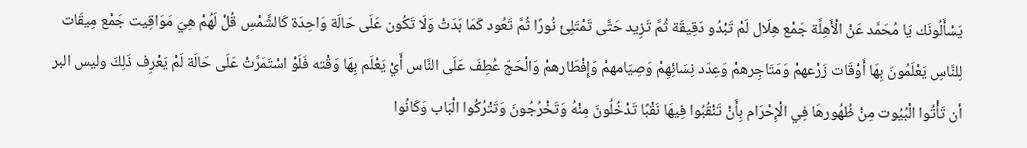يَسْأَلُونَك يَا مُحَمَّد عَنْ الْأَهِلَّة جَمْع هِلَال لَمْ تَبْدُو دَقِيقَة ثُمَّ تَزِيد حَتَّى تَمْتَلِئ نُورًا ثُمَّ تَعُود كَمَا بَدَتْ وَلَا تَكُون عَلَى حَالَة وَاحِدَة كَالشَّمْسِ قُلْ لَهُمْ هِيَ مَوَاقِيت جَمْع مِيقَات لِلنَّاسِ يَعْلَمُونَ بِهَا أَوْقَات زَرْعهمْ وَمَتَاجِرهمْ وَعِدَد نِسَائِهِمْ وَصِيَامهمْ وَإِفْطَارهمْ وَالْحَجّ عُطِفَ عَلَى النَّاس أَيْ يَعْلَم بِهَا وَقْته فَلَوْ اسْتَمَرَّتْ عَلَى حَالَة لَمْ يَعْرِف ذَلِكَ وليس البر أن تَأْتُوا الْبُيُوت مِنْ ظُهُورهَا فِي الْإِحْرَام بِأَنْ تَنْقُبُوا فِيهَا نَقْبًا تَدْخُلُونَ مِنْهُ وَتَخْرُجُونَ وَتَتْرُكُوا الْبَاب وَكَانُوا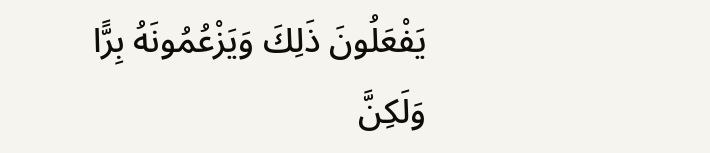يَفْعَلُونَ ذَلِكَ وَيَزْعُمُونَهُ بِرًّا وَلَكِنَّ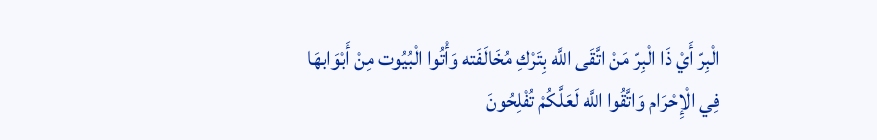الْبِرّ أَيْ ذَا الْبِرّ مَنْ اتَّقَى اللَّه بِتَرْكِ مُخَالَفَته وَأْتُوا الْبُيُوت مِنْ أَبْوَابهَا
فِي الْإِحْرَام وَاتَّقُوا اللَّه لَعَلَّكُمْ تُفْلِحُونَ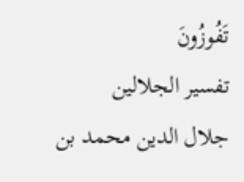تَفُوزُونَ
تفسير الجلالين
جلال الدين محمد بن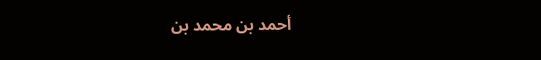أحمد بن محمد بن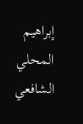إبراهيم المحلي الشافعي